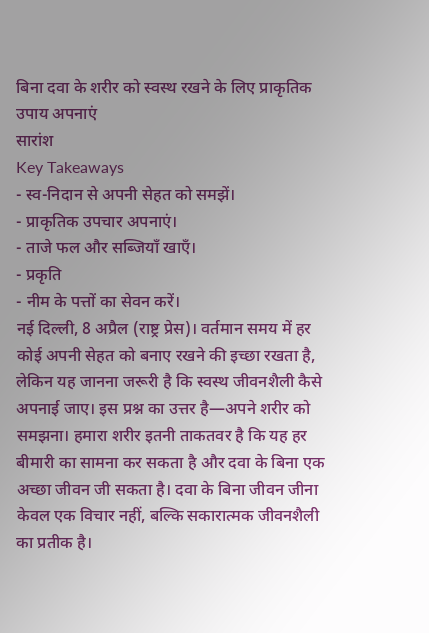बिना दवा के शरीर को स्वस्थ रखने के लिए प्राकृतिक उपाय अपनाएं
सारांश
Key Takeaways
- स्व-निदान से अपनी सेहत को समझें।
- प्राकृतिक उपचार अपनाएं।
- ताजे फल और सब्जियाँ खाएँ।
- प्रकृति
- नीम के पत्तों का सेवन करें।
नई दिल्ली, 8 अप्रैल (राष्ट्र प्रेस)। वर्तमान समय में हर कोई अपनी सेहत को बनाए रखने की इच्छा रखता है, लेकिन यह जानना जरूरी है कि स्वस्थ जीवनशैली कैसे अपनाई जाए। इस प्रश्न का उत्तर है—अपने शरीर को समझना। हमारा शरीर इतनी ताकतवर है कि यह हर बीमारी का सामना कर सकता है और दवा के बिना एक अच्छा जीवन जी सकता है। दवा के बिना जीवन जीना केवल एक विचार नहीं, बल्कि सकारात्मक जीवनशैली का प्रतीक है।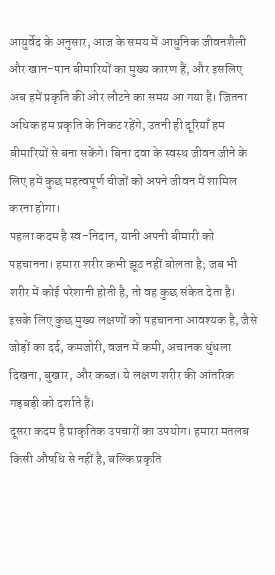आयुर्वेद के अनुसार, आज के समय में आधुनिक जीवनशैली और खान-पान बीमारियों का मुख्य कारण हैं, और इसलिए अब हमें प्रकृति की ओर लौटने का समय आ गया है। जितना अधिक हम प्रकृति के निकट रहेंगे, उतनी ही दूरियाँ हम बीमारियों से बना सकेंगे। बिना दवा के स्वस्थ जीवन जीने के लिए हमें कुछ महत्वपूर्ण चीजों को अपने जीवन में शामिल करना होगा।
पहला कदम है स्व-निदान, यानी अपनी बीमारी को पहचानना। हमारा शरीर कभी झूठ नहीं बोलता है; जब भी शरीर में कोई परेशानी होती है, तो वह कुछ संकेत देता है। इसके लिए कुछ मुख्य लक्षणों को पहचानना आवश्यक है, जैसे जोड़ों का दर्द, कमजोरी, वजन में कमी, अचानक धुंधला दिखना, बुखार, और कब्ज। ये लक्षण शरीर की आंतरिक गड़बड़ी को दर्शाते हैं।
दूसरा कदम है प्राकृतिक उपचारों का उपयोग। हमारा मतलब किसी औषधि से नहीं है, बल्कि प्रकृति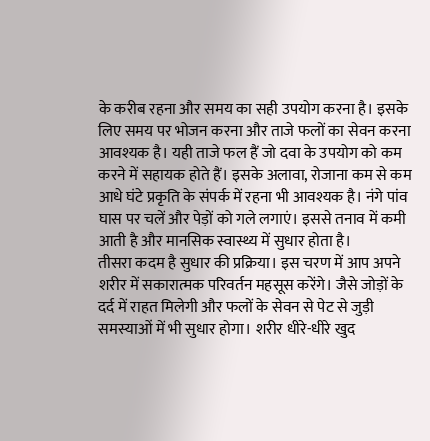के करीब रहना और समय का सही उपयोग करना है। इसके लिए समय पर भोजन करना और ताजे फलों का सेवन करना आवश्यक है। यही ताजे फल हैं जो दवा के उपयोग को कम करने में सहायक होते हैं। इसके अलावा, रोजाना कम से कम आधे घंटे प्रकृति के संपर्क में रहना भी आवश्यक है। नंगे पांव घास पर चलें और पेड़ों को गले लगाएं। इससे तनाव में कमी आती है और मानसिक स्वास्थ्य में सुधार होता है।
तीसरा कदम है सुधार की प्रक्रिया। इस चरण में आप अपने शरीर में सकारात्मक परिवर्तन महसूस करेंगे। जैसे जोड़ों के दर्द में राहत मिलेगी और फलों के सेवन से पेट से जुड़ी समस्याओं में भी सुधार होगा। शरीर धीरे-धीरे खुद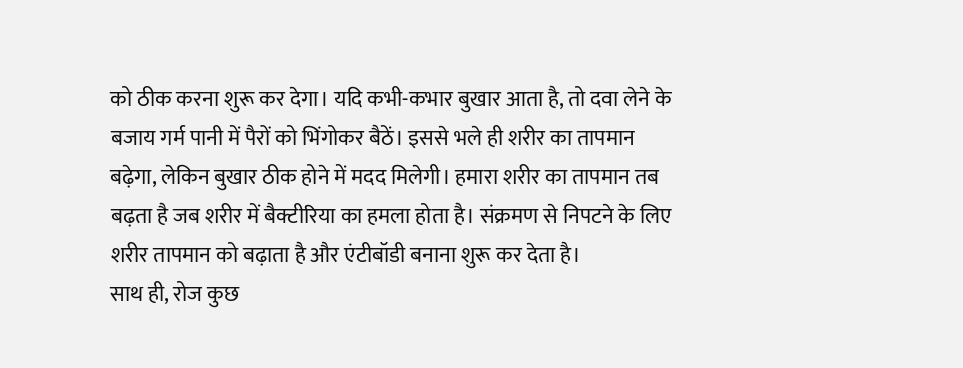को ठीक करना शुरू कर देगा। यदि कभी-कभार बुखार आता है, तो दवा लेने के बजाय गर्म पानी में पैरों को भिंगोकर बैठें। इससे भले ही शरीर का तापमान बढ़ेगा, लेकिन बुखार ठीक होने में मदद मिलेगी। हमारा शरीर का तापमान तब बढ़ता है जब शरीर में बैक्टीरिया का हमला होता है। संक्रमण से निपटने के लिए शरीर तापमान को बढ़ाता है और एंटीबॉडी बनाना शुरू कर देता है।
साथ ही, रोज कुछ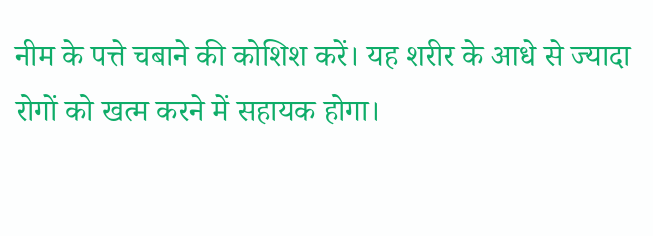नीम के पत्ते चबाने की कोशिश करें। यह शरीर के आधे से ज्यादा रोगों को खत्म करने में सहायक होगा।